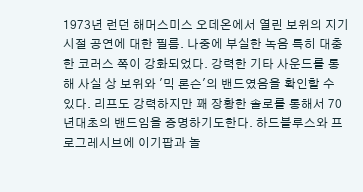1973년 런던 해머스미스 오데온에서 열린 보위의 지기 시절 공연에 대한 필름. 나중에 부실한 녹음 특히 대충한 코러스 쪽이 강화되었다. 강력한 기타 사운드를 통해 사실 상 보위와 '믹 론슨'의 밴드였음을 확인할 수 있다. 리프도 강력하지만 꽤 장황한 솔로를 통해서 70년대초의 밴드임을 증명하기도한다. 하드블루스와 프로그레시브에 이기팝과 놀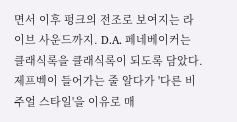면서 이후 펑크의 전조로 보여지는 라이브 사운드까지. D.A. 페네베이커는 클래식록을 클래식록이 되도록 담았다. 제프벡이 들어가는 줄 알다가 '다른 비주얼 스타일'을 이유로 매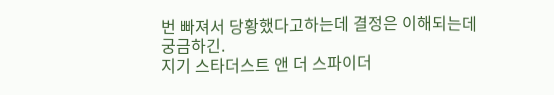번 빠져서 당황했다고하는데 결정은 이해되는데 궁금하긴.
지기 스타더스트 앤 더 스파이더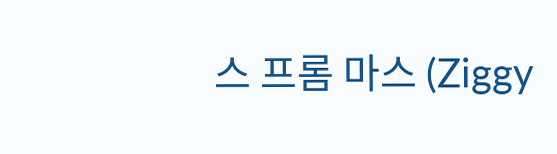스 프롬 마스 (Ziggy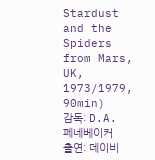Stardust and the Spiders from Mars, UK, 1973/1979, 90min)
감독: D.A. 페네베이커
출연: 데이비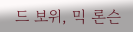드 보위, 믹 론슨